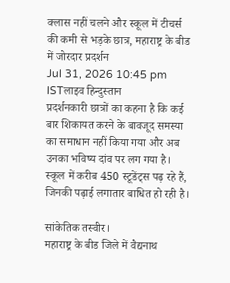क्लास नहीं चलने और स्कूल में टीचर्स की कमी से भड़के छात्र, महाराष्ट्र के बीड में जोरदार प्रदर्शन
Jul 31, 2026 10:45 pm ISTलाइव हिन्दुस्तान
प्रदर्शनकारी छात्रों का कहना है कि कई बार शिकायत करने के बावजूद समस्या का समाधान नहीं किया गया और अब उनका भविष्य दांव पर लग गया है। स्कूल में करीब 450 स्टूडेंट्स पढ़ रहे हैं, जिनकी पढ़ाई लगातार बाधित हो रही है।

सांकेतिक तस्वीर।
महाराष्ट्र के बीड जिले में वैद्यनाथ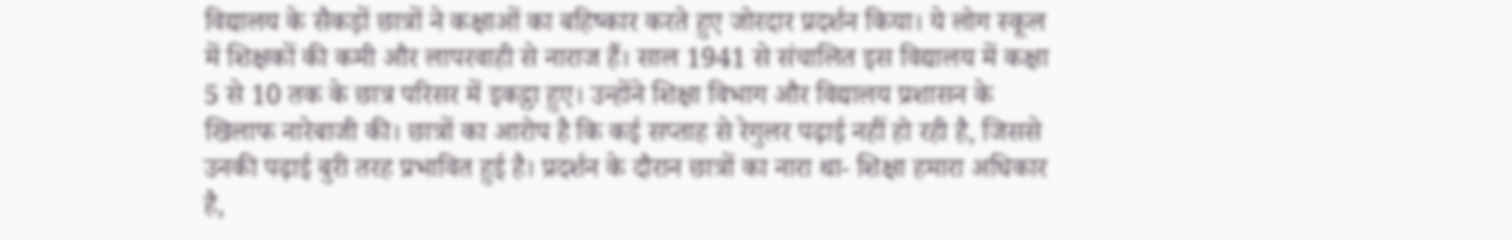विद्यालय के सैकड़ों छात्रों ने कक्षाओं का बहिष्कार करते हुए जोरदार प्रदर्शन किया। ये लोग स्कूल में शिक्षकों की कमी और लापरवाही से नाराज हैं। साल 1941 से संचालित इस विद्यालय में कक्षा 5 से 10 तक के छात्र परिसर में इकट्ठा हुए। उन्होंने शिक्षा विभाग और विद्यालय प्रशासन के खिलाफ नारेबाजी की। छात्रों का आरोप है कि कई सप्ताह से रेगुलर पढ़ाई नहीं हो रही है, जिससे उनकी पढ़ाई बुरी तरह प्रभावित हुई है। प्रदर्शन के दौरान छात्रों का नारा था- शिक्षा हमारा अधिकार है,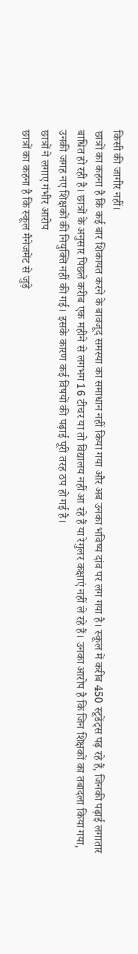किसी की जागीर नहीं।
छात्रों का कहना है कि कई बार शिकायत करने के बावजूद समस्या का समाधान नहीं किया गया और अब उनका भविष्य दांव पर लग गया है। स्कूल में करीब 450 स्टूडेंट्स पढ़ रहे हैं, जिनकी पढ़ाई लगातार बाधित हो रही है। छात्रों के अनुसार पिछले करीब एक महीने से लगभग 16 टीचर या तो विद्यालय नहीं आ रहे हैं या रेगुलर कक्षाएं नहीं ले रहे हैं। उनका आरोप है कि जिन शिक्षकों का तबादला किया गया, उनकी जगह नए शिक्षकों की नियुक्ति नहीं की गई। इसके कारण कई विषयों की पढ़ाई पूरी तरह ठप हो गई है।
छात्रों ने लगाए गंभीर आरोप
छात्रों का कहना है कि स्कूल मैनेजमेंट से जुड़े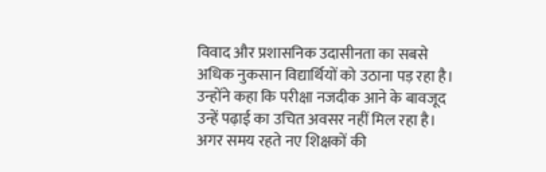विवाद और प्रशासनिक उदासीनता का सबसे अधिक नुकसान विद्यार्थियों को उठाना पड़ रहा है। उन्होंने कहा कि परीक्षा नजदीक आने के बावजूद उन्हें पढ़ाई का उचित अवसर नहीं मिल रहा है। अगर समय रहते नए शिक्षकों की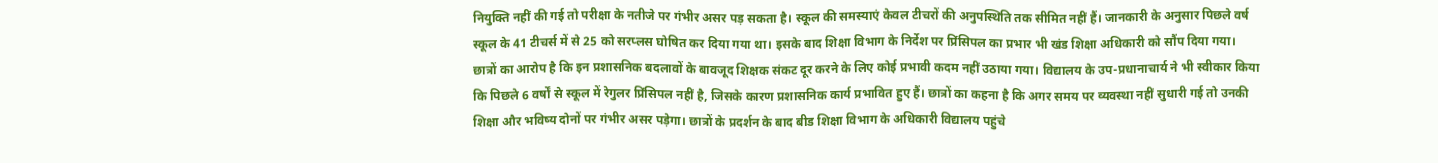नियुक्ति नहीं की गई तो परीक्षा के नतीजे पर गंभीर असर पड़ सकता है। स्कूल की समस्याएं केवल टीचरों की अनुपस्थिति तक सीमित नहीं हैं। जानकारी के अनुसार पिछले वर्ष स्कूल के 41 टीचर्स में से 25 को सरप्लस घोषित कर दिया गया था। इसके बाद शिक्षा विभाग के निर्देश पर प्रिंसिपल का प्रभार भी खंड शिक्षा अधिकारी को सौंप दिया गया।
छात्रों का आरोप है कि इन प्रशासनिक बदलावों के बावजूद शिक्षक संकट दूर करने के लिए कोई प्रभावी कदम नहीं उठाया गया। विद्यालय के उप-प्रधानाचार्य ने भी स्वीकार किया कि पिछले 6 वर्षों से स्कूल में रेगुलर प्रिंसिपल नहीं है, जिसके कारण प्रशासनिक कार्य प्रभावित हुए हैं। छात्रों का कहना है कि अगर समय पर व्यवस्था नहीं सुधारी गई तो उनकी शिक्षा और भविष्य दोनों पर गंभीर असर पड़ेगा। छात्रों के प्रदर्शन के बाद बीड शिक्षा विभाग के अधिकारी विद्यालय पहुंचे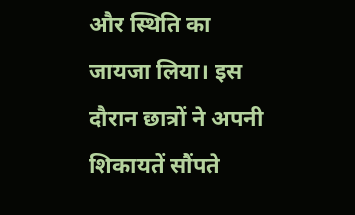और स्थिति का जायजा लिया। इस दौरान छात्रों ने अपनी शिकायतें सौंपते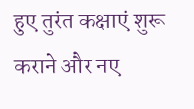हुए तुरंत कक्षाएं शुरू कराने और नए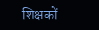शिक्षकों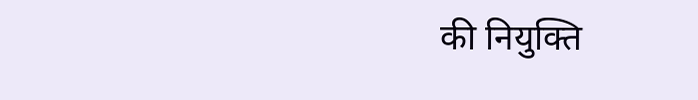की नियुक्ति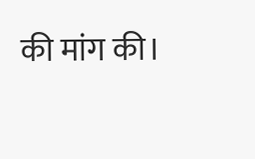की मांग की।